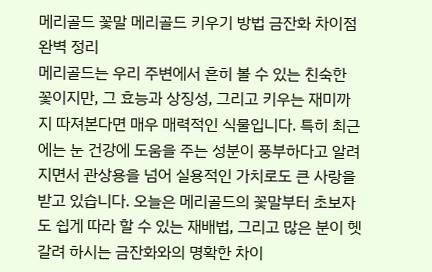메리골드 꽃말 메리골드 키우기 방법 금잔화 차이점 완벽 정리
메리골드는 우리 주변에서 흔히 볼 수 있는 친숙한 꽃이지만, 그 효능과 상징성, 그리고 키우는 재미까지 따져본다면 매우 매력적인 식물입니다. 특히 최근에는 눈 건강에 도움을 주는 성분이 풍부하다고 알려지면서 관상용을 넘어 실용적인 가치로도 큰 사랑을 받고 있습니다. 오늘은 메리골드의 꽃말부터 초보자도 쉽게 따라 할 수 있는 재배법, 그리고 많은 분이 헷갈려 하시는 금잔화와의 명확한 차이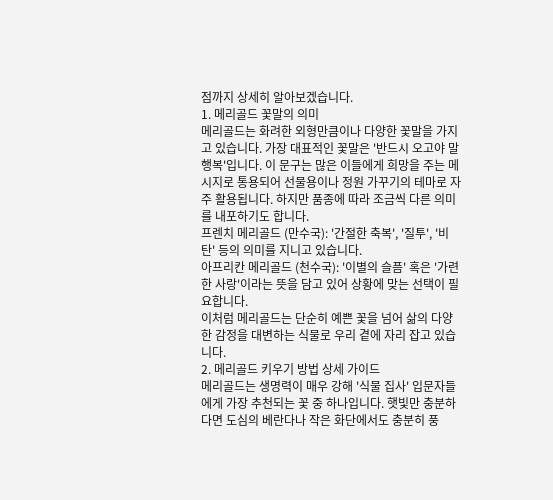점까지 상세히 알아보겠습니다.
1. 메리골드 꽃말의 의미
메리골드는 화려한 외형만큼이나 다양한 꽃말을 가지고 있습니다. 가장 대표적인 꽃말은 '반드시 오고야 말 행복'입니다. 이 문구는 많은 이들에게 희망을 주는 메시지로 통용되어 선물용이나 정원 가꾸기의 테마로 자주 활용됩니다. 하지만 품종에 따라 조금씩 다른 의미를 내포하기도 합니다.
프렌치 메리골드 (만수국): '간절한 축복', '질투', '비탄' 등의 의미를 지니고 있습니다.
아프리칸 메리골드 (천수국): '이별의 슬픔' 혹은 '가련한 사랑'이라는 뜻을 담고 있어 상황에 맞는 선택이 필요합니다.
이처럼 메리골드는 단순히 예쁜 꽃을 넘어 삶의 다양한 감정을 대변하는 식물로 우리 곁에 자리 잡고 있습니다.
2. 메리골드 키우기 방법 상세 가이드
메리골드는 생명력이 매우 강해 '식물 집사' 입문자들에게 가장 추천되는 꽃 중 하나입니다. 햇빛만 충분하다면 도심의 베란다나 작은 화단에서도 충분히 풍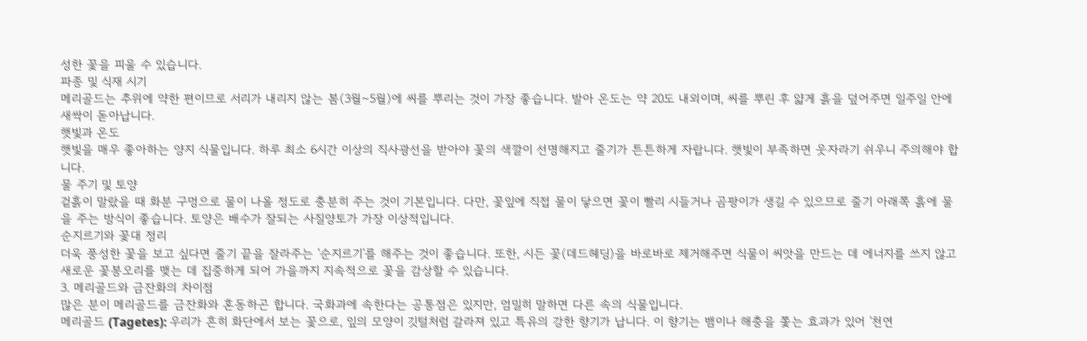성한 꽃을 피울 수 있습니다.
파종 및 식재 시기
메리골드는 추위에 약한 편이므로 서리가 내리지 않는 봄(3월~5월)에 씨를 뿌리는 것이 가장 좋습니다. 발아 온도는 약 20도 내외이며, 씨를 뿌린 후 얇게 흙을 덮어주면 일주일 안에 새싹이 돋아납니다.
햇빛과 온도
햇빛을 매우 좋아하는 양지 식물입니다. 하루 최소 6시간 이상의 직사광선을 받아야 꽃의 색깔이 선명해지고 줄기가 튼튼하게 자랍니다. 햇빛이 부족하면 웃자라기 쉬우니 주의해야 합니다.
물 주기 및 토양
겉흙이 말랐을 때 화분 구멍으로 물이 나올 정도로 충분히 주는 것이 기본입니다. 다만, 꽃잎에 직접 물이 닿으면 꽃이 빨리 시들거나 곰팡이가 생길 수 있으므로 줄기 아래쪽 흙에 물을 주는 방식이 좋습니다. 토양은 배수가 잘되는 사질양토가 가장 이상적입니다.
순지르기와 꽃대 정리
더욱 풍성한 꽃을 보고 싶다면 줄기 끝을 잘라주는 '순지르기'를 해주는 것이 좋습니다. 또한, 시든 꽃(데드헤딩)을 바로바로 제거해주면 식물이 씨앗을 만드는 데 에너지를 쓰지 않고 새로운 꽃봉오리를 맺는 데 집중하게 되어 가을까지 지속적으로 꽃을 감상할 수 있습니다.
3. 메리골드와 금잔화의 차이점
많은 분이 메리골드를 금잔화와 혼동하곤 합니다. 국화과에 속한다는 공통점은 있지만, 엄밀히 말하면 다른 속의 식물입니다.
메리골드 (Tagetes): 우리가 흔히 화단에서 보는 꽃으로, 잎의 모양이 깃털처럼 갈라져 있고 특유의 강한 향기가 납니다. 이 향기는 뱀이나 해충을 쫓는 효과가 있어 '천연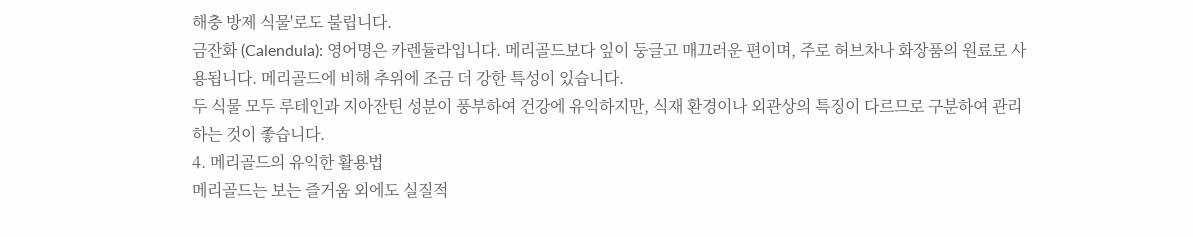해충 방제 식물'로도 불립니다.
금잔화 (Calendula): 영어명은 카렌듈라입니다. 메리골드보다 잎이 둥글고 매끄러운 편이며, 주로 허브차나 화장품의 원료로 사용됩니다. 메리골드에 비해 추위에 조금 더 강한 특성이 있습니다.
두 식물 모두 루테인과 지아잔틴 성분이 풍부하여 건강에 유익하지만, 식재 환경이나 외관상의 특징이 다르므로 구분하여 관리하는 것이 좋습니다.
4. 메리골드의 유익한 활용법
메리골드는 보는 즐거움 외에도 실질적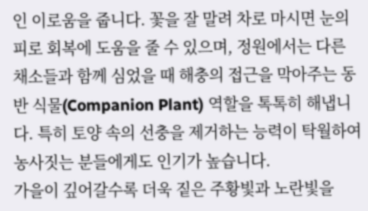인 이로움을 줍니다. 꽃을 잘 말려 차로 마시면 눈의 피로 회복에 도움을 줄 수 있으며, 정원에서는 다른 채소들과 함께 심었을 때 해충의 접근을 막아주는 동반 식물(Companion Plant) 역할을 톡톡히 해냅니다. 특히 토양 속의 선충을 제거하는 능력이 탁월하여 농사짓는 분들에게도 인기가 높습니다.
가을이 깊어갈수록 더욱 짙은 주황빛과 노란빛을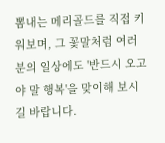뽐내는 메리골드를 직접 키워보며, 그 꽃말처럼 여러분의 일상에도 '반드시 오고야 말 행복'을 맞이해 보시길 바랍니다.